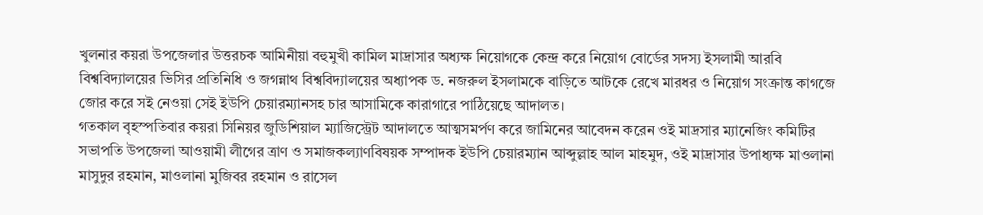খুলনার কয়রা উপজেলার উত্তরচক আমিনীয়া বহুমুখী কামিল মাদ্রাসার অধ্যক্ষ নিয়োগকে কেন্দ্র করে নিয়োগ বোর্ডের সদস্য ইসলামী আরবি বিশ্ববিদ্যালয়ের ভিসির প্রতিনিধি ও জগন্নাথ বিশ্ববিদ্যালয়ের অধ্যাপক ড. নজরুল ইসলামকে বাড়িতে আটকে রেখে মারধর ও নিয়োগ সংক্রান্ত কাগজে জোর করে সই নেওয়া সেই ইউপি চেয়ারম্যানসহ চার আসামিকে কারাগারে পাঠিয়েছে আদালত।
গতকাল বৃহস্পতিবার কয়রা সিনিয়র জুডিশিয়াল ম্যাজিস্ট্রেট আদালতে আত্মসমর্পণ করে জামিনের আবেদন করেন ওই মাদ্রসার ম্যানেজিং কমিটির সভাপতি উপজেলা আওয়ামী লীগের ত্রাণ ও সমাজকল্যাণবিষয়ক সম্পাদক ইউপি চেয়ারম্যান আব্দুল্লাহ আল মাহমুদ, ওই মাদ্রাসার উপাধ্যক্ষ মাওলানা মাসুদুর রহমান, মাওলানা মুজিবর রহমান ও রাসেল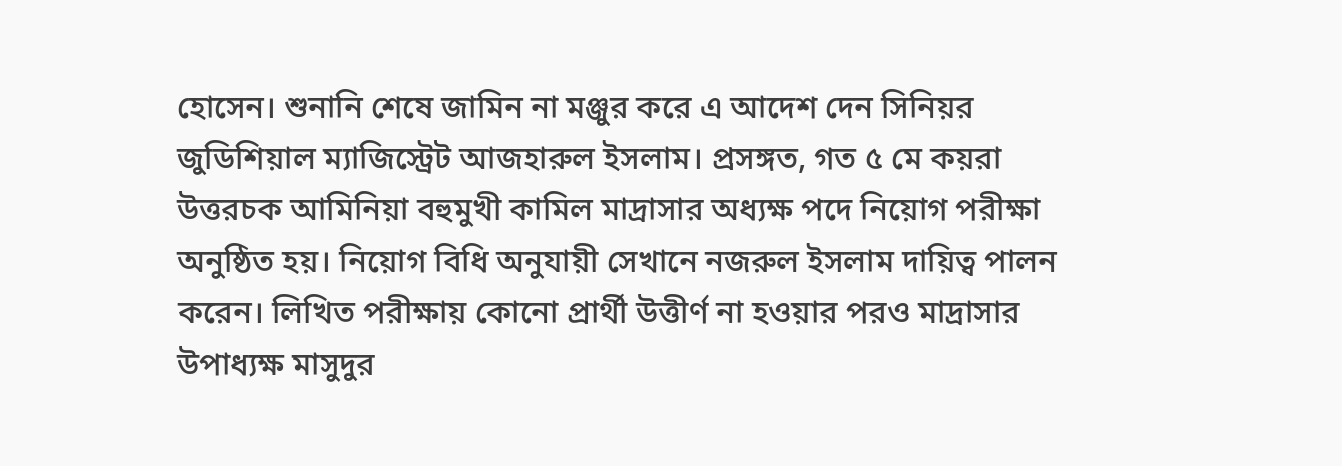হোসেন। শুনানি শেষে জামিন না মঞ্জুর করে এ আদেশ দেন সিনিয়র জুডিশিয়াল ম্যাজিস্ট্রেট আজহারুল ইসলাম। প্রসঙ্গত, গত ৫ মে কয়রা উত্তরচক আমিনিয়া বহুমুখী কামিল মাদ্রাসার অধ্যক্ষ পদে নিয়োগ পরীক্ষা অনুষ্ঠিত হয়। নিয়োগ বিধি অনুযায়ী সেখানে নজরুল ইসলাম দায়িত্ব পালন করেন। লিখিত পরীক্ষায় কোনো প্রার্থী উত্তীর্ণ না হওয়ার পরও মাদ্রাসার উপাধ্যক্ষ মাসুদুর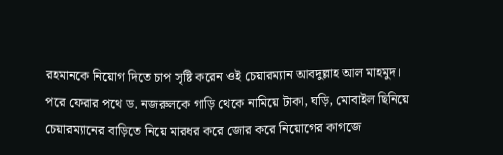রহমানকে নিয়োগ দিতে চাপ সৃষ্টি করেন ওই চেয়ারম্যান আবদুল্লাহ আল মাহমুদ।
পরে ফেরার পথে ড. নজরুলকে গাড়ি থেকে নামিয়ে টাকা, ঘড়ি, মোবাইল ছিনিয়ে চেয়ারম্যানের বাড়িতে নিয়ে মারধর করে জোর করে নিয়োগের কাগজে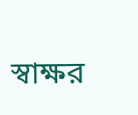স্বাক্ষর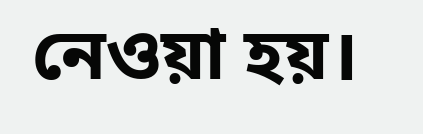নেওয়া হয়।